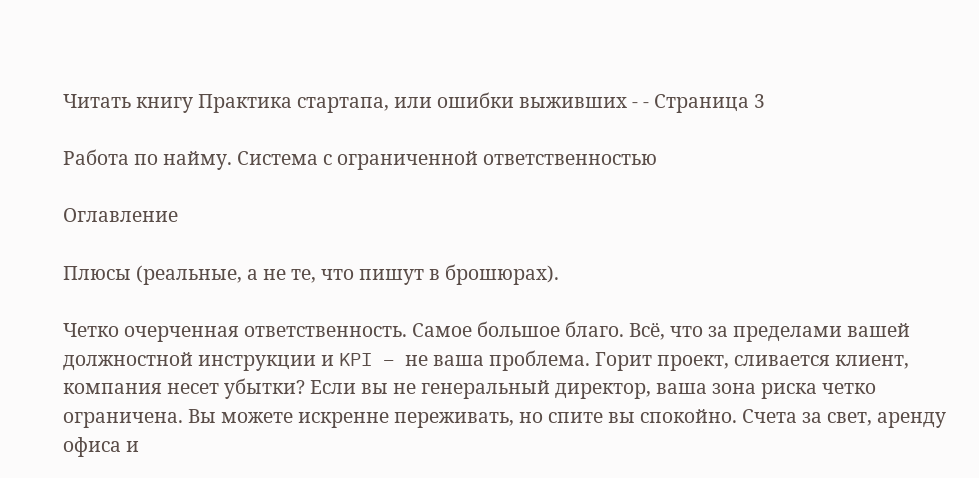Читать книгу Практика стартапа, или ошибки выживших - - Страница 3

Работа по найму. Система с ограниченной ответственностью

Оглавление

Плюсы (реальные, а не те, что пишут в брошюрах).

Четко очерченная ответственность. Самое большое благо. Всё, что за пределами вашей должностной инструкции и KPI – не ваша проблема. Горит проект, сливается клиент, компания несет убытки? Если вы не генеральный директор, ваша зона риска четко ограничена. Вы можете искренне переживать, но спите вы спокойно. Счета за свет, аренду офиса и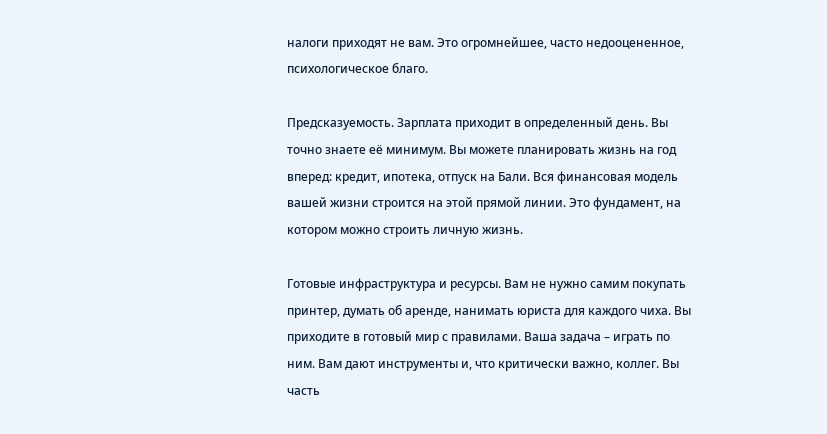налоги приходят не вам. Это огромнейшее, часто недооцененное, психологическое благо.

Предсказуемость. Зарплата приходит в определенный день. Вы точно знаете её минимум. Вы можете планировать жизнь на год вперед: кредит, ипотека, отпуск на Бали. Вся финансовая модель вашей жизни строится на этой прямой линии. Это фундамент, на котором можно строить личную жизнь.

Готовые инфраструктура и ресурсы. Вам не нужно самим покупать принтер, думать об аренде, нанимать юриста для каждого чиха. Вы приходите в готовый мир с правилами. Ваша задача – играть по ним. Вам дают инструменты и, что критически важно, коллег. Вы часть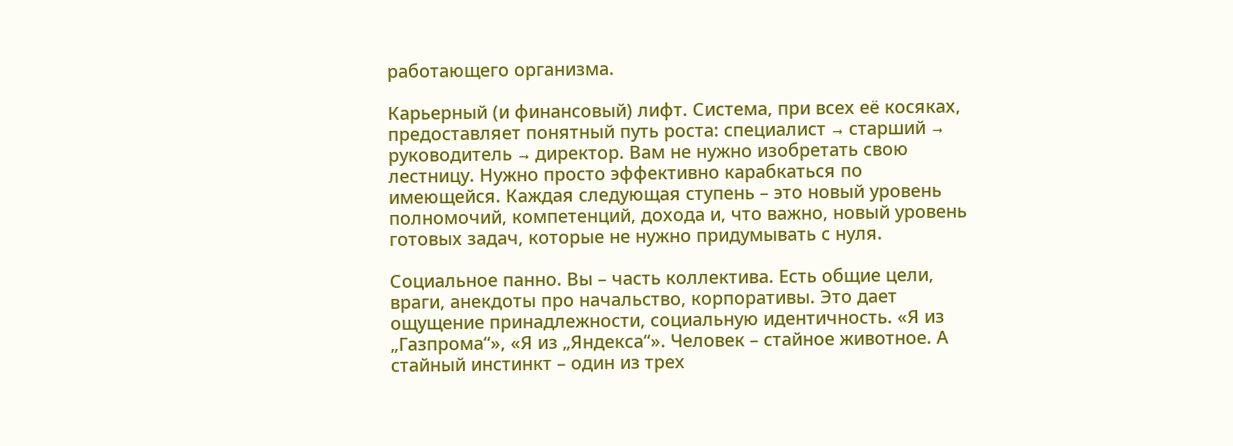работающего организма.

Карьерный (и финансовый) лифт. Система, при всех её косяках, предоставляет понятный путь роста: специалист → старший → руководитель → директор. Вам не нужно изобретать свою лестницу. Нужно просто эффективно карабкаться по имеющейся. Каждая следующая ступень – это новый уровень полномочий, компетенций, дохода и, что важно, новый уровень готовых задач, которые не нужно придумывать с нуля.

Социальное панно. Вы – часть коллектива. Есть общие цели, враги, анекдоты про начальство, корпоративы. Это дает ощущение принадлежности, социальную идентичность. «Я из „Газпрома“», «Я из „Яндекса“». Человек – стайное животное. А стайный инстинкт – один из трех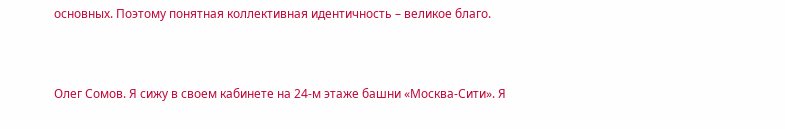основных. Поэтому понятная коллективная идентичность – великое благо.


Олег Сомов. Я сижу в своем кабинете на 24-м этаже башни «Москва-Сити». Я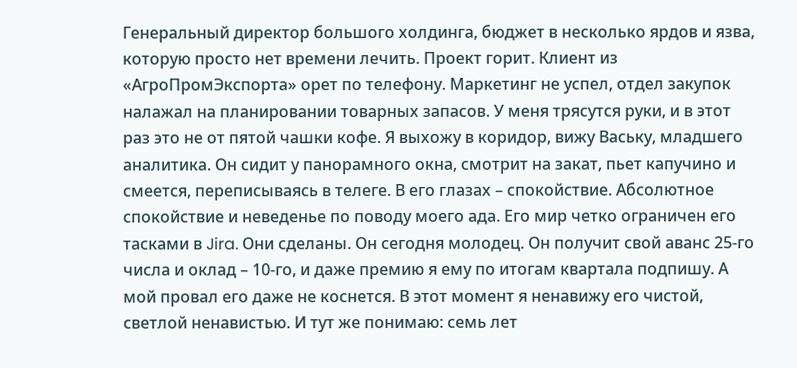Генеральный директор большого холдинга, бюджет в несколько ярдов и язва, которую просто нет времени лечить. Проект горит. Клиент из «АгроПромЭкспорта» орет по телефону. Маркетинг не успел, отдел закупок налажал на планировании товарных запасов. У меня трясутся руки, и в этот раз это не от пятой чашки кофе. Я выхожу в коридор, вижу Ваську, младшего аналитика. Он сидит у панорамного окна, смотрит на закат, пьет капучино и смеется, переписываясь в телеге. В его глазах – спокойствие. Абсолютное спокойствие и неведенье по поводу моего ада. Его мир четко ограничен его тасками в Jira. Они сделаны. Он сегодня молодец. Он получит свой аванс 25-го числа и оклад – 10-го, и даже премию я ему по итогам квартала подпишу. А мой провал его даже не коснется. В этот момент я ненавижу его чистой, светлой ненавистью. И тут же понимаю: семь лет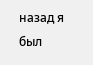назад я был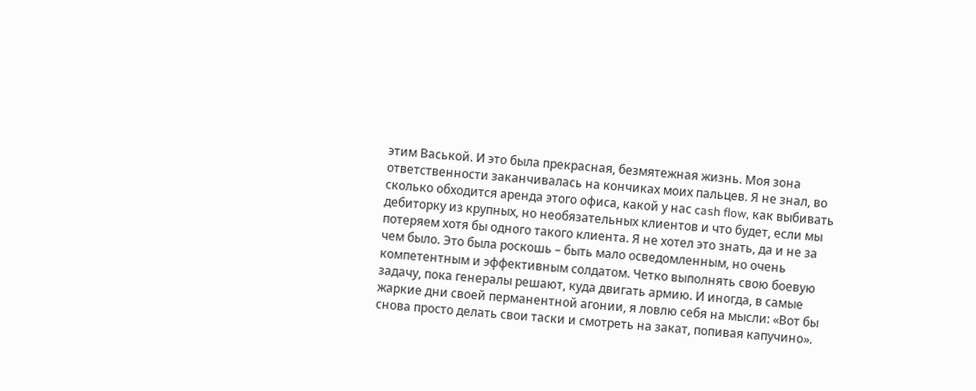этим Васькой. И это была прекрасная, безмятежная жизнь. Моя зона ответственности заканчивалась на кончиках моих пальцев. Я не знал, во сколько обходится аренда этого офиса, какой у нас cash flow, как выбивать дебиторку из крупных, но необязательных клиентов и что будет, если мы потеряем хотя бы одного такого клиента. Я не хотел это знать, да и не за чем было. Это была роскошь – быть мало осведомленным, но очень компетентным и эффективным солдатом. Четко выполнять свою боевую задачу, пока генералы решают, куда двигать армию. И иногда, в самые жаркие дни своей перманентной агонии, я ловлю себя на мысли: «Вот бы снова просто делать свои таски и смотреть на закат, попивая капучино».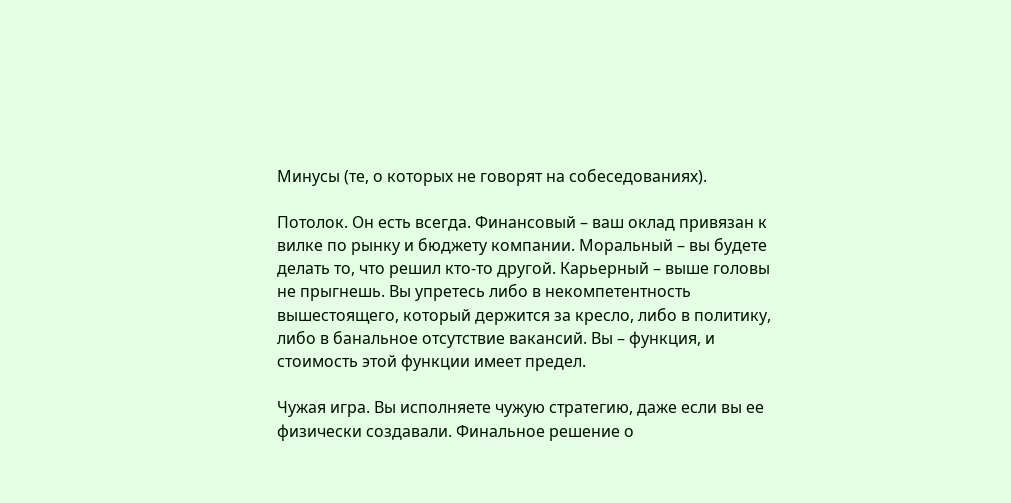Минусы (те, о которых не говорят на собеседованиях).

Потолок. Он есть всегда. Финансовый – ваш оклад привязан к вилке по рынку и бюджету компании. Моральный – вы будете делать то, что решил кто-то другой. Карьерный – выше головы не прыгнешь. Вы упретесь либо в некомпетентность вышестоящего, который держится за кресло, либо в политику, либо в банальное отсутствие вакансий. Вы – функция, и стоимость этой функции имеет предел.

Чужая игра. Вы исполняете чужую стратегию, даже если вы ее физически создавали. Финальное решение о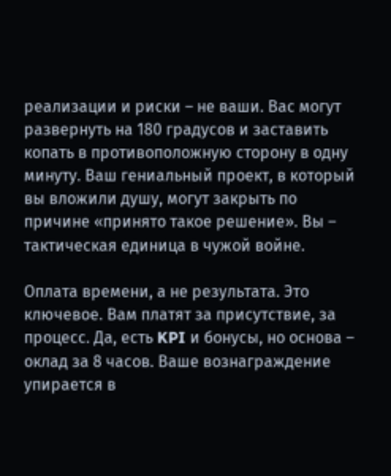реализации и риски – не ваши. Вас могут развернуть на 180 градусов и заставить копать в противоположную сторону в одну минуту. Ваш гениальный проект, в который вы вложили душу, могут закрыть по причине «принято такое решение». Вы – тактическая единица в чужой войне.

Оплата времени, а не результата. Это ключевое. Вам платят за присутствие, за процесс. Да, есть KPI и бонусы, но основа – оклад за 8 часов. Ваше вознаграждение упирается в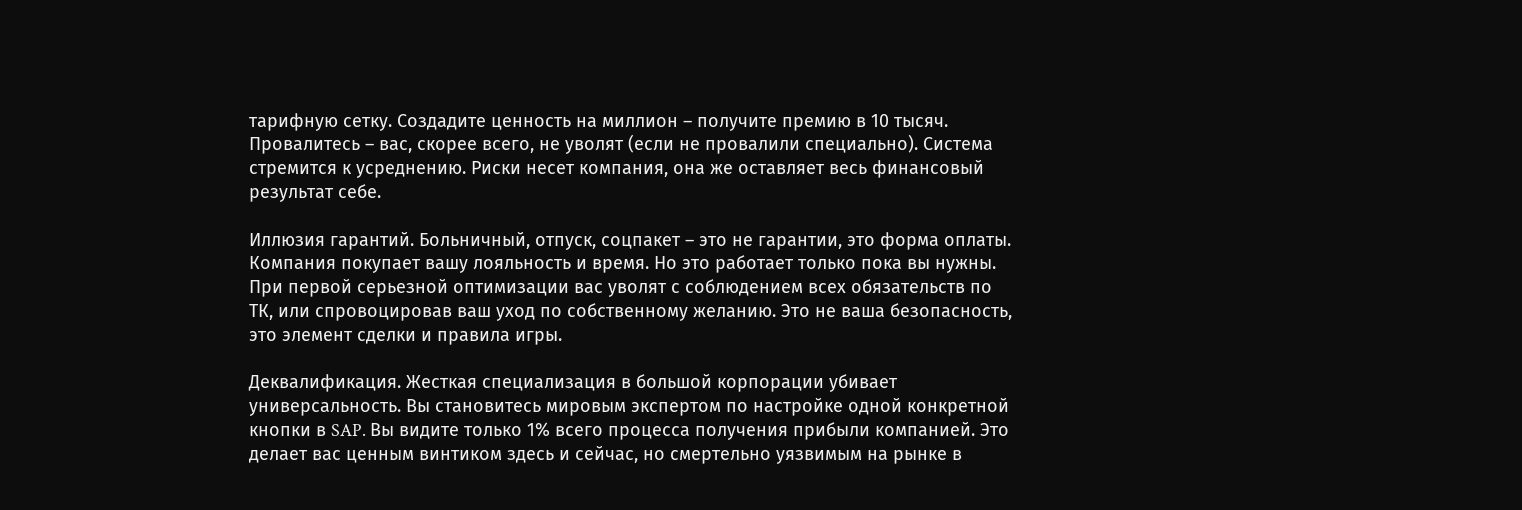тарифную сетку. Создадите ценность на миллион – получите премию в 10 тысяч. Провалитесь – вас, скорее всего, не уволят (если не провалили специально). Система стремится к усреднению. Риски несет компания, она же оставляет весь финансовый результат себе.

Иллюзия гарантий. Больничный, отпуск, соцпакет – это не гарантии, это форма оплаты. Компания покупает вашу лояльность и время. Но это работает только пока вы нужны. При первой серьезной оптимизации вас уволят с соблюдением всех обязательств по ТК, или спровоцировав ваш уход по собственному желанию. Это не ваша безопасность, это элемент сделки и правила игры.

Деквалификация. Жесткая специализация в большой корпорации убивает универсальность. Вы становитесь мировым экспертом по настройке одной конкретной кнопки в SAP. Вы видите только 1% всего процесса получения прибыли компанией. Это делает вас ценным винтиком здесь и сейчас, но смертельно уязвимым на рынке в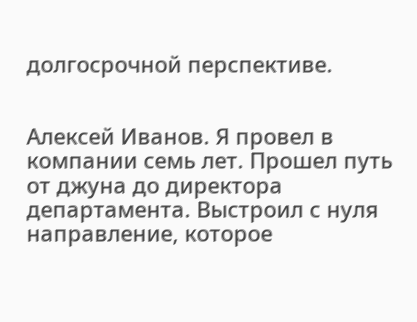долгосрочной перспективе.


Алексей Иванов. Я провел в компании семь лет. Прошел путь от джуна до директора департамента. Выстроил с нуля направление, которое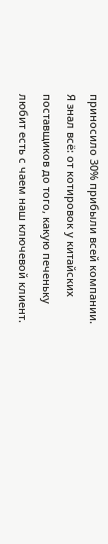приносило 30% прибыли всей компании. Я знал всё: от котировок у китайских поставщиков до того, какую печеньку любит есть с чаем наш ключевой клиент.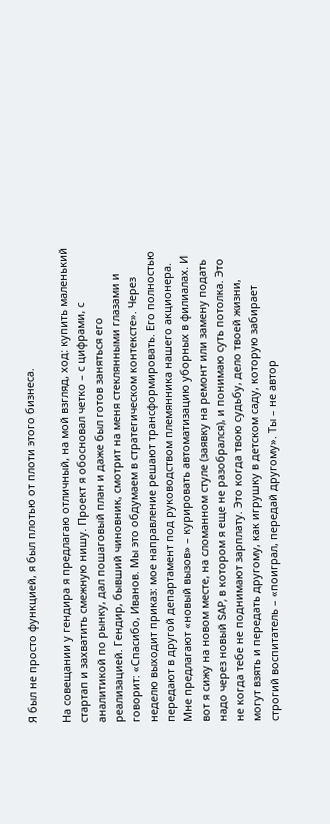Я был не просто функцией, я был плотью от плоти этого бизнеса.

На совещании у гендира я предлагаю отличный, на мой взгляд, ход: купить маленький стартап и захватить смежную нишу. Проект я обосновал четко – с цифрами, с аналитикой по рынку, дал пошаговый план и даже был готов заняться его реализацией. Гендир, бывший чиновник, смотрит на меня стеклянными глазами и говорит: «Спасибо, Иванов. Мы это обдумаем в стратегическом контексте». Через неделю выходит приказ: мое направление решают трансформировать. Его полностью передают в другой департамент под руководством племянника нашего акционера. Мне предлагают «новый вызов» – курировать автоматизацию уборных в филиалах. И вот я сижу на новом месте, на сломанном стуле (заявку на ремонт или замену подать надо через новый SAP, в котором я еще не разобрался), и понимаю суть потолка. Это не когда тебе не поднимают зарплату. Это когда твою судьбу, дело твоей жизни, могут взять и передать другому, как игрушку в детском саду, которую забирает строгий воспитатель – «поиграл, передай другому». Ты – не автор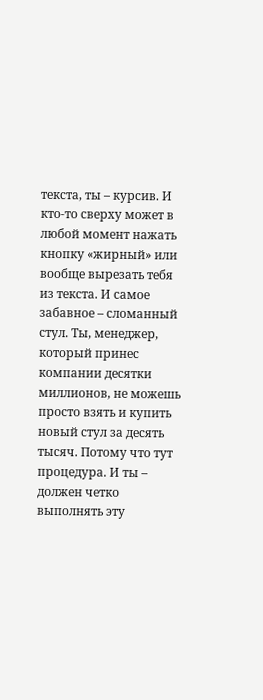текста, ты – курсив. И кто-то сверху может в любой момент нажать кнопку «жирный» или вообще вырезать тебя из текста. И самое забавное – сломанный стул. Ты, менеджер, который принес компании десятки миллионов, не можешь просто взять и купить новый стул за десять тысяч. Потому что тут процедура. И ты – должен четко выполнять эту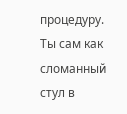процедуру. Ты сам как сломанный стул в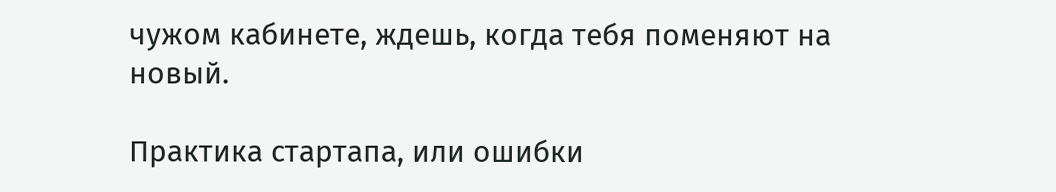чужом кабинете, ждешь, когда тебя поменяют на новый.

Практика стартапа, или ошибки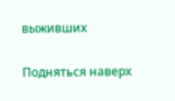выживших

Подняться наверх